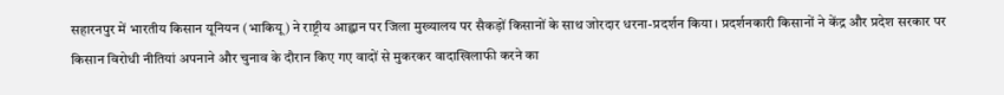सहारनपुर में भारतीय किसान यूनियन (भाकियू) ने राष्ट्रीय आह्वान पर जिला मुख्यालय पर सैकड़ों किसानों के साथ जोरदार धरना-प्रदर्शन किया। प्रदर्शनकारी किसानों ने केंद्र और प्रदेश सरकार पर किसान विरोधी नीतियां अपनाने और चुनाव के दौरान किए गए वादों से मुकरकर वादाखिलाफी करने का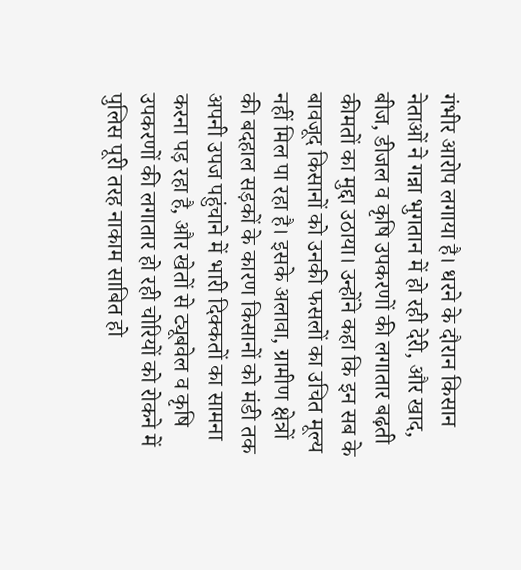गंभीर आरोप लगाया है। धरने के दौरान किसान नेताओं ने गन्ना भुगतान में हो रही देरी, और खाद, बीज, डीजल व कृषि उपकरणों की लगातार बढ़ती कीमतों का मुद्दा उठाया। उन्होंने कहा कि इन सब के बावजूद किसानों को उनकी फसलों का उचित मूल्य नहीं मिल पा रहा है। इसके अलावा, ग्रामीण क्षेत्रों की बदहाल सड़कों के कारण किसानों को मंडी तक अपनी उपज पहुंचाने में भारी दिक्कतों का सामना करना पड़ रहा है, और खेतों से ट्यूबवेल व कृषि उपकरणों की लगातार हो रही चोरियों को रोकने में पुलिस पूरी तरह नाकाम साबित हो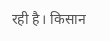रही है। किसान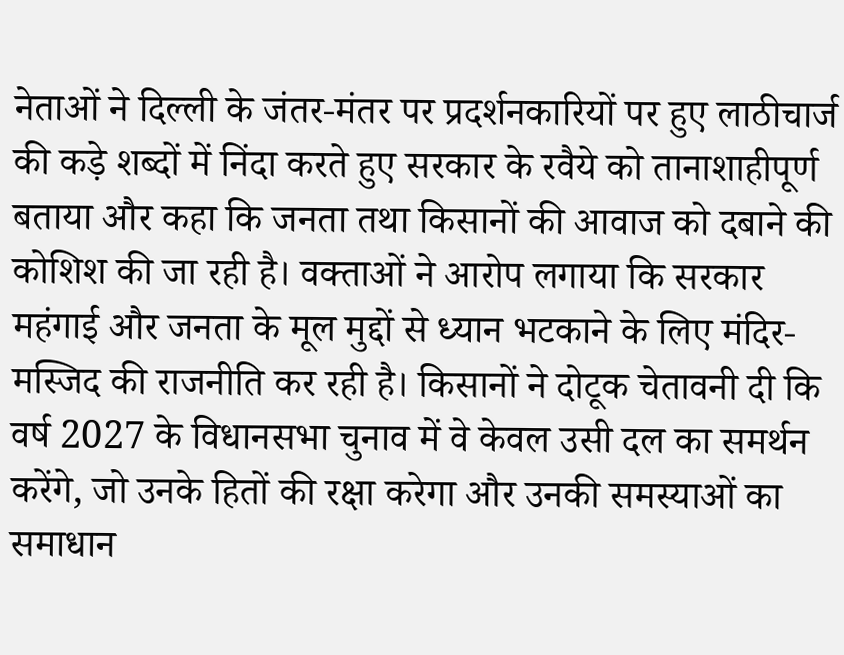नेताओं ने दिल्ली के जंतर-मंतर पर प्रदर्शनकारियों पर हुए लाठीचार्ज की कड़े शब्दों में निंदा करते हुए सरकार के रवैये को तानाशाहीपूर्ण बताया और कहा कि जनता तथा किसानों की आवाज को दबाने की कोशिश की जा रही है। वक्ताओं ने आरोप लगाया कि सरकार महंगाई और जनता के मूल मुद्दों से ध्यान भटकाने के लिए मंदिर-मस्जिद की राजनीति कर रही है। किसानों ने दोटूक चेतावनी दी कि वर्ष 2027 के विधानसभा चुनाव में वे केवल उसी दल का समर्थन करेंगे, जो उनके हितों की रक्षा करेगा और उनकी समस्याओं का समाधान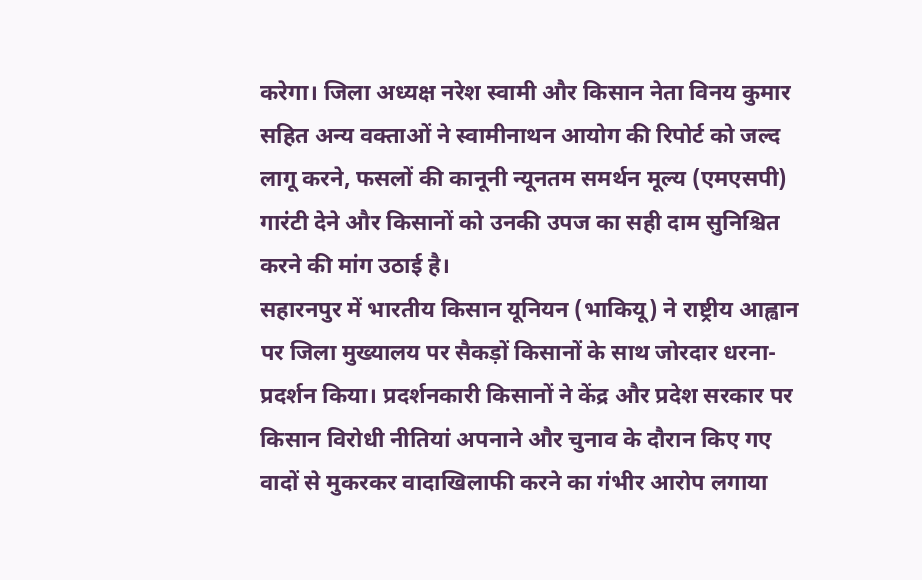करेगा। जिला अध्यक्ष नरेश स्वामी और किसान नेता विनय कुमार सहित अन्य वक्ताओं ने स्वामीनाथन आयोग की रिपोर्ट को जल्द लागू करने, फसलों की कानूनी न्यूनतम समर्थन मूल्य (एमएसपी) गारंटी देने और किसानों को उनकी उपज का सही दाम सुनिश्चित करने की मांग उठाई है।
सहारनपुर में भारतीय किसान यूनियन (भाकियू) ने राष्ट्रीय आह्वान पर जिला मुख्यालय पर सैकड़ों किसानों के साथ जोरदार धरना-प्रदर्शन किया। प्रदर्शनकारी किसानों ने केंद्र और प्रदेश सरकार पर किसान विरोधी नीतियां अपनाने और चुनाव के दौरान किए गए वादों से मुकरकर वादाखिलाफी करने का गंभीर आरोप लगाया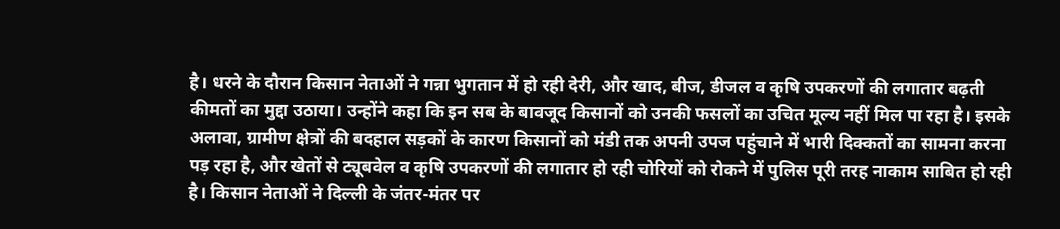है। धरने के दौरान किसान नेताओं ने गन्ना भुगतान में हो रही देरी, और खाद, बीज, डीजल व कृषि उपकरणों की लगातार बढ़ती कीमतों का मुद्दा उठाया। उन्होंने कहा कि इन सब के बावजूद किसानों को उनकी फसलों का उचित मूल्य नहीं मिल पा रहा है। इसके अलावा, ग्रामीण क्षेत्रों की बदहाल सड़कों के कारण किसानों को मंडी तक अपनी उपज पहुंचाने में भारी दिक्कतों का सामना करना पड़ रहा है, और खेतों से ट्यूबवेल व कृषि उपकरणों की लगातार हो रही चोरियों को रोकने में पुलिस पूरी तरह नाकाम साबित हो रही है। किसान नेताओं ने दिल्ली के जंतर-मंतर पर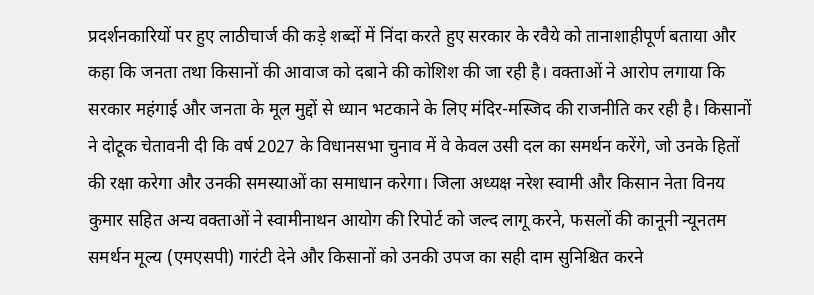प्रदर्शनकारियों पर हुए लाठीचार्ज की कड़े शब्दों में निंदा करते हुए सरकार के रवैये को तानाशाहीपूर्ण बताया और कहा कि जनता तथा किसानों की आवाज को दबाने की कोशिश की जा रही है। वक्ताओं ने आरोप लगाया कि सरकार महंगाई और जनता के मूल मुद्दों से ध्यान भटकाने के लिए मंदिर-मस्जिद की राजनीति कर रही है। किसानों ने दोटूक चेतावनी दी कि वर्ष 2027 के विधानसभा चुनाव में वे केवल उसी दल का समर्थन करेंगे, जो उनके हितों की रक्षा करेगा और उनकी समस्याओं का समाधान करेगा। जिला अध्यक्ष नरेश स्वामी और किसान नेता विनय कुमार सहित अन्य वक्ताओं ने स्वामीनाथन आयोग की रिपोर्ट को जल्द लागू करने, फसलों की कानूनी न्यूनतम समर्थन मूल्य (एमएसपी) गारंटी देने और किसानों को उनकी उपज का सही दाम सुनिश्चित करने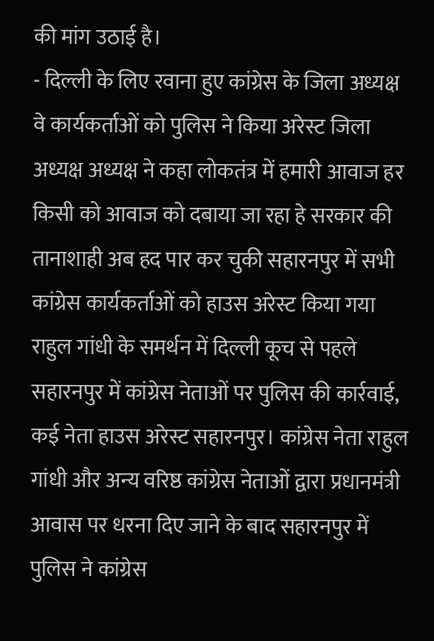की मांग उठाई है।
- दिल्ली के लिए रवाना हुए कांग्रेस के जिला अध्यक्ष वे कार्यकर्ताओं को पुलिस ने किया अरेस्ट जिला अध्यक्ष अध्यक्ष ने कहा लोकतंत्र में हमारी आवाज हर किसी को आवाज को दबाया जा रहा हे सरकार की तानाशाही अब हद पार कर चुकी सहारनपुर में सभी कांग्रेस कार्यकर्ताओं को हाउस अरेस्ट किया गया राहुल गांधी के समर्थन में दिल्ली कूच से पहले सहारनपुर में कांग्रेस नेताओं पर पुलिस की कार्रवाई, कई नेता हाउस अरेस्ट सहारनपुर। कांग्रेस नेता राहुल गांधी और अन्य वरिष्ठ कांग्रेस नेताओं द्वारा प्रधानमंत्री आवास पर धरना दिए जाने के बाद सहारनपुर में पुलिस ने कांग्रेस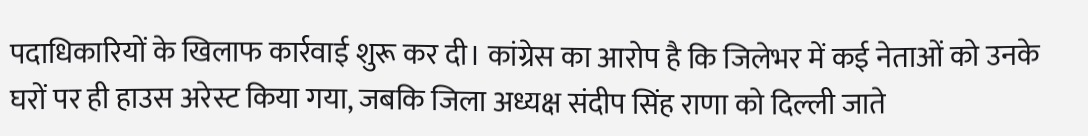पदाधिकारियों के खिलाफ कार्रवाई शुरू कर दी। कांग्रेस का आरोप है कि जिलेभर में कई नेताओं को उनके घरों पर ही हाउस अरेस्ट किया गया, जबकि जिला अध्यक्ष संदीप सिंह राणा को दिल्ली जाते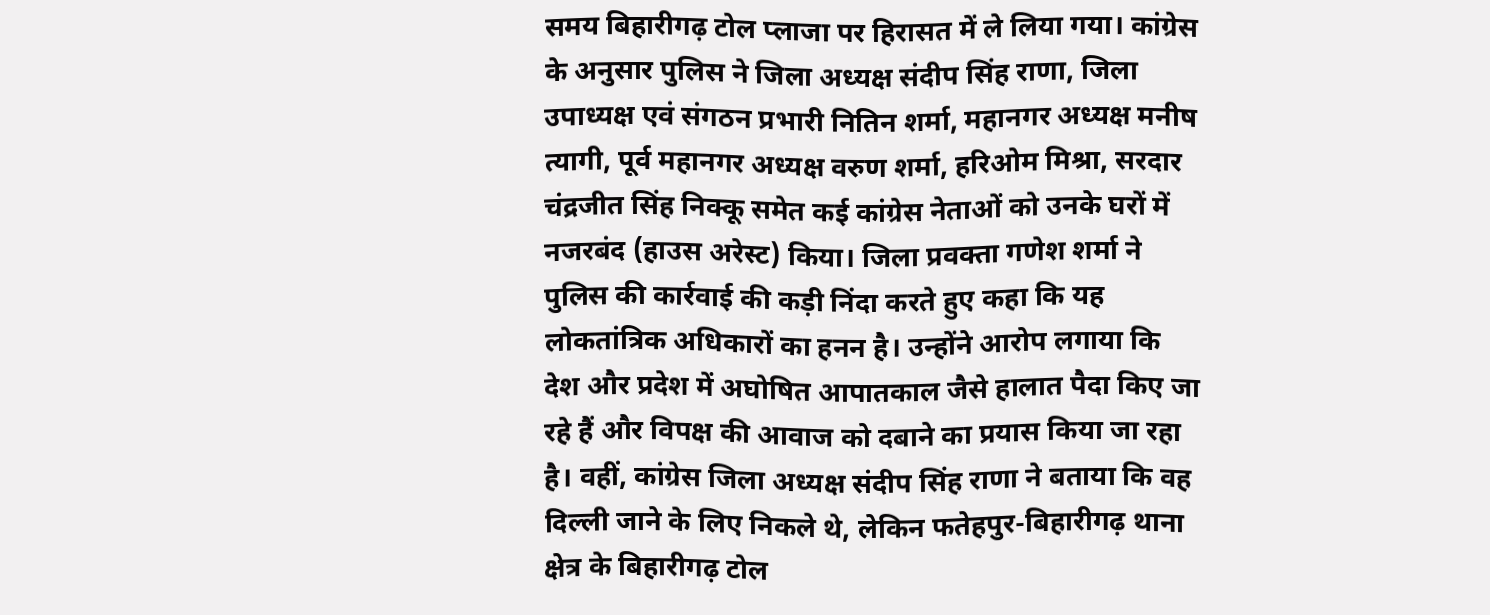समय बिहारीगढ़ टोल प्लाजा पर हिरासत में ले लिया गया। कांग्रेस के अनुसार पुलिस ने जिला अध्यक्ष संदीप सिंह राणा, जिला उपाध्यक्ष एवं संगठन प्रभारी नितिन शर्मा, महानगर अध्यक्ष मनीष त्यागी, पूर्व महानगर अध्यक्ष वरुण शर्मा, हरिओम मिश्रा, सरदार चंद्रजीत सिंह निक्कू समेत कई कांग्रेस नेताओं को उनके घरों में नजरबंद (हाउस अरेस्ट) किया। जिला प्रवक्ता गणेश शर्मा ने पुलिस की कार्रवाई की कड़ी निंदा करते हुए कहा कि यह लोकतांत्रिक अधिकारों का हनन है। उन्होंने आरोप लगाया कि देश और प्रदेश में अघोषित आपातकाल जैसे हालात पैदा किए जा रहे हैं और विपक्ष की आवाज को दबाने का प्रयास किया जा रहा है। वहीं, कांग्रेस जिला अध्यक्ष संदीप सिंह राणा ने बताया कि वह दिल्ली जाने के लिए निकले थे, लेकिन फतेहपुर-बिहारीगढ़ थाना क्षेत्र के बिहारीगढ़ टोल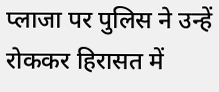प्लाजा पर पुलिस ने उन्हें रोककर हिरासत में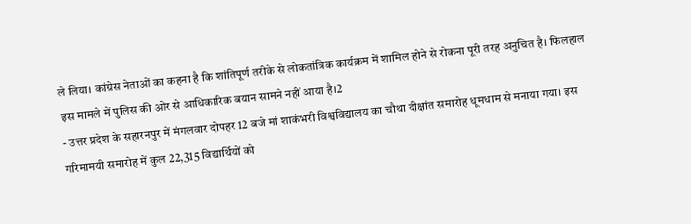ले लिया। कांग्रेस नेताओं का कहना है कि शांतिपूर्ण तरीके से लोकतांत्रिक कार्यक्रम में शामिल होने से रोकना पूरी तरह अनुचित है। फिलहाल इस मामले में पुलिस की ओर से आधिकारिक बयान सामने नहीं आया है।2
- उत्तर प्रदेश के सहारनपुर में मंगलवार दोपहर 12 बजे मां शाकंभरी विश्वविद्यालय का चौथा दीक्षांत समारोह धूमधाम से मनाया गया। इस गरिमामयी समारोह में कुल 22,315 विद्यार्थियों को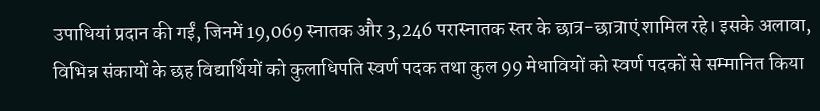उपाधियां प्रदान की गईं, जिनमें 19,069 स्नातक और 3,246 परास्नातक स्तर के छात्र-छात्राएं शामिल रहे। इसके अलावा, विभिन्न संकायों के छह विद्यार्थियों को कुलाधिपति स्वर्ण पदक तथा कुल 99 मेधावियों को स्वर्ण पदकों से सम्मानित किया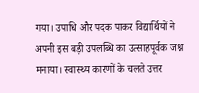गया। उपाधि और पदक पाकर विद्यार्थियों ने अपनी इस बड़ी उपलब्धि का उत्साहपूर्वक जश्न मनाया। स्वास्थ्य कारणों के चलते उत्तर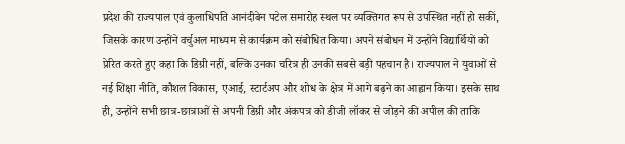प्रदेश की राज्यपाल एवं कुलाधिपति आनंदीबेन पटेल समारोह स्थल पर व्यक्तिगत रूप से उपस्थित नहीं हो सकीं, जिसके कारण उन्होंने वर्चुअल माध्यम से कार्यक्रम को संबोधित किया। अपने संबोधन में उन्होंने विद्यार्थियों को प्रेरित करते हुए कहा कि डिग्री नहीं, बल्कि उनका चरित्र ही उनकी सबसे बड़ी पहचान है। राज्यपाल ने युवाओं से नई शिक्षा नीति, कौशल विकास, एआई, स्टार्टअप और शोध के क्षेत्र में आगे बढ़ने का आह्वान किया। इसके साथ ही, उन्होंने सभी छात्र-छात्राओं से अपनी डिग्री और अंकपत्र को डीजी लॉकर से जोड़ने की अपील की ताकि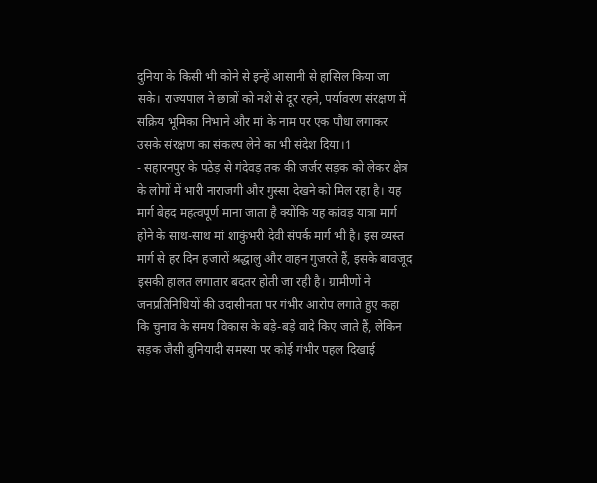दुनिया के किसी भी कोने से इन्हें आसानी से हासिल किया जा सके। राज्यपाल ने छात्रों को नशे से दूर रहने, पर्यावरण संरक्षण में सक्रिय भूमिका निभाने और मां के नाम पर एक पौधा लगाकर उसके संरक्षण का संकल्प लेने का भी संदेश दिया।1
- सहारनपुर के पठेड़ से गंदेवड़ तक की जर्जर सड़क को लेकर क्षेत्र के लोगों में भारी नाराजगी और गुस्सा देखने को मिल रहा है। यह मार्ग बेहद महत्वपूर्ण माना जाता है क्योंकि यह कांवड़ यात्रा मार्ग होने के साथ-साथ मां शाकुंभरी देवी संपर्क मार्ग भी है। इस व्यस्त मार्ग से हर दिन हजारों श्रद्धालु और वाहन गुजरते हैं, इसके बावजूद इसकी हालत लगातार बदतर होती जा रही है। ग्रामीणों ने जनप्रतिनिधियों की उदासीनता पर गंभीर आरोप लगाते हुए कहा कि चुनाव के समय विकास के बड़े-बड़े वादे किए जाते हैं, लेकिन सड़क जैसी बुनियादी समस्या पर कोई गंभीर पहल दिखाई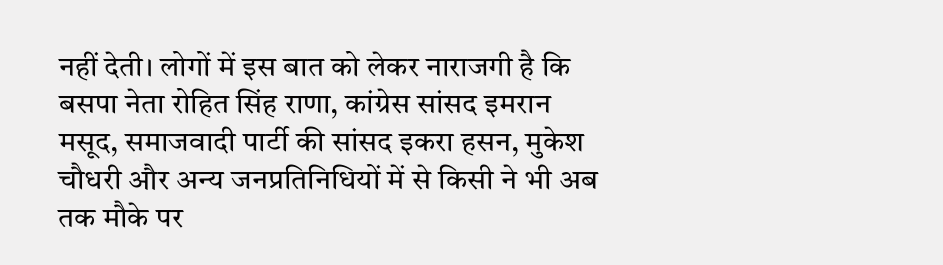नहीं देती। लोगों में इस बात को लेकर नाराजगी है कि बसपा नेता रोहित सिंह राणा, कांग्रेस सांसद इमरान मसूद, समाजवादी पार्टी की सांसद इकरा हसन, मुकेश चौधरी और अन्य जनप्रतिनिधियों में से किसी ने भी अब तक मौके पर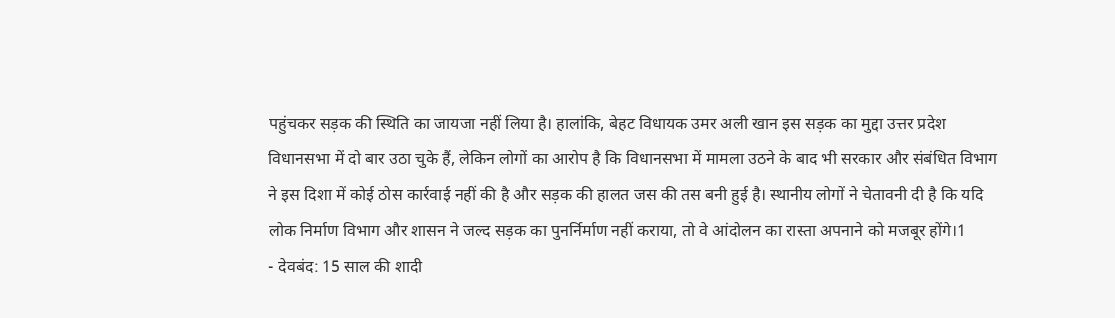पहुंचकर सड़क की स्थिति का जायजा नहीं लिया है। हालांकि, बेहट विधायक उमर अली खान इस सड़क का मुद्दा उत्तर प्रदेश विधानसभा में दो बार उठा चुके हैं, लेकिन लोगों का आरोप है कि विधानसभा में मामला उठने के बाद भी सरकार और संबंधित विभाग ने इस दिशा में कोई ठोस कार्रवाई नहीं की है और सड़क की हालत जस की तस बनी हुई है। स्थानीय लोगों ने चेतावनी दी है कि यदि लोक निर्माण विभाग और शासन ने जल्द सड़क का पुनर्निर्माण नहीं कराया, तो वे आंदोलन का रास्ता अपनाने को मजबूर होंगे।1
- देवबंद: 15 साल की शादी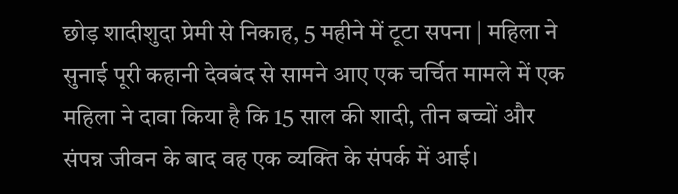छोड़ शादीशुदा प्रेमी से निकाह, 5 महीने में टूटा सपना | महिला ने सुनाई पूरी कहानी देवबंद से सामने आए एक चर्चित मामले में एक महिला ने दावा किया है कि 15 साल की शादी, तीन बच्चों और संपन्न जीवन के बाद वह एक व्यक्ति के संपर्क में आई।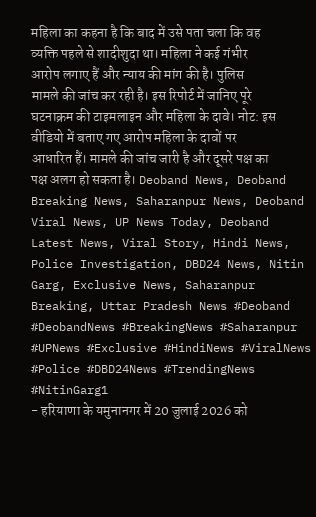महिला का कहना है कि बाद में उसे पता चला कि वह व्यक्ति पहले से शादीशुदा था। महिला ने कई गंभीर आरोप लगाए हैं और न्याय की मांग की है। पुलिस मामले की जांच कर रही है। इस रिपोर्ट में जानिए पूरे घटनाक्रम की टाइमलाइन और महिला के दावे। नोट: इस वीडियो में बताए गए आरोप महिला के दावों पर आधारित हैं। मामले की जांच जारी है और दूसरे पक्ष का पक्ष अलग हो सकता है। Deoband News, Deoband Breaking News, Saharanpur News, Deoband Viral News, UP News Today, Deoband Latest News, Viral Story, Hindi News, Police Investigation, DBD24 News, Nitin Garg, Exclusive News, Saharanpur Breaking, Uttar Pradesh News #Deoband #DeobandNews #BreakingNews #Saharanpur #UPNews #Exclusive #HindiNews #ViralNews #Police #DBD24News #TrendingNews #NitinGarg1
- हरियाणा के यमुनानगर में 20 जुलाई 2026 को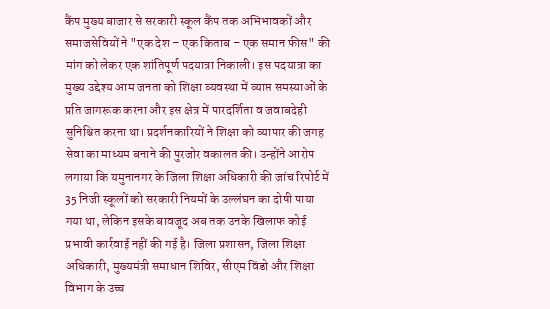कैंप मुख्य बाजार से सरकारी स्कूल कैंप तक अभिभावकों और समाजसेवियों ने "एक देश – एक किताब – एक समान फीस" की मांग को लेकर एक शांतिपूर्ण पदयात्रा निकाली। इस पदयात्रा का मुख्य उद्देश्य आम जनता को शिक्षा व्यवस्था में व्याप्त समस्याओं के प्रति जागरूक करना और इस क्षेत्र में पारदर्शिता व जवाबदेही सुनिश्चित करना था। प्रदर्शनकारियों ने शिक्षा को व्यापार की जगह सेवा का माध्यम बनाने की पुरजोर वकालत की। उन्होंने आरोप लगाया कि यमुनानगर के जिला शिक्षा अधिकारी की जांच रिपोर्ट में 35 निजी स्कूलों को सरकारी नियमों के उल्लंघन का दोषी पाया गया था, लेकिन इसके बावजूद अब तक उनके खिलाफ कोई प्रभावी कार्रवाई नहीं की गई है। जिला प्रशासन, जिला शिक्षा अधिकारी, मुख्यमंत्री समाधान शिविर, सीएम विंडो और शिक्षा विभाग के उच्च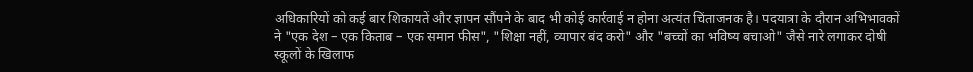अधिकारियों को कई बार शिकायतें और ज्ञापन सौंपने के बाद भी कोई कार्रवाई न होना अत्यंत चिंताजनक है। पदयात्रा के दौरान अभिभावकों ने "एक देश – एक किताब – एक समान फीस", "शिक्षा नहीं, व्यापार बंद करो" और "बच्चों का भविष्य बचाओ" जैसे नारे लगाकर दोषी स्कूलों के खिलाफ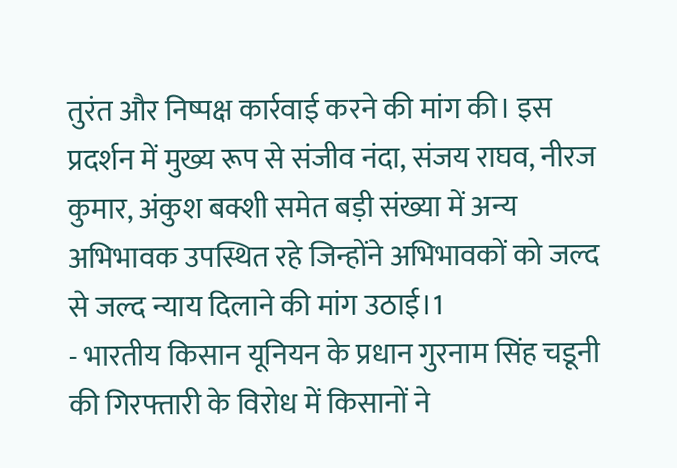तुरंत और निष्पक्ष कार्रवाई करने की मांग की। इस प्रदर्शन में मुख्य रूप से संजीव नंदा, संजय राघव, नीरज कुमार, अंकुश बक्शी समेत बड़ी संख्या में अन्य अभिभावक उपस्थित रहे जिन्होंने अभिभावकों को जल्द से जल्द न्याय दिलाने की मांग उठाई।1
- भारतीय किसान यूनियन के प्रधान गुरनाम सिंह चडूनी की गिरफ्तारी के विरोध में किसानों ने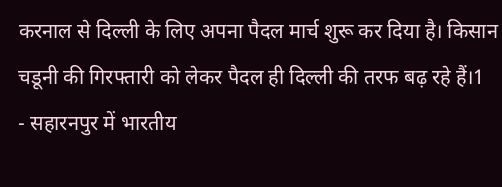करनाल से दिल्ली के लिए अपना पैदल मार्च शुरू कर दिया है। किसान चडूनी की गिरफ्तारी को लेकर पैदल ही दिल्ली की तरफ बढ़ रहे हैं।1
- सहारनपुर में भारतीय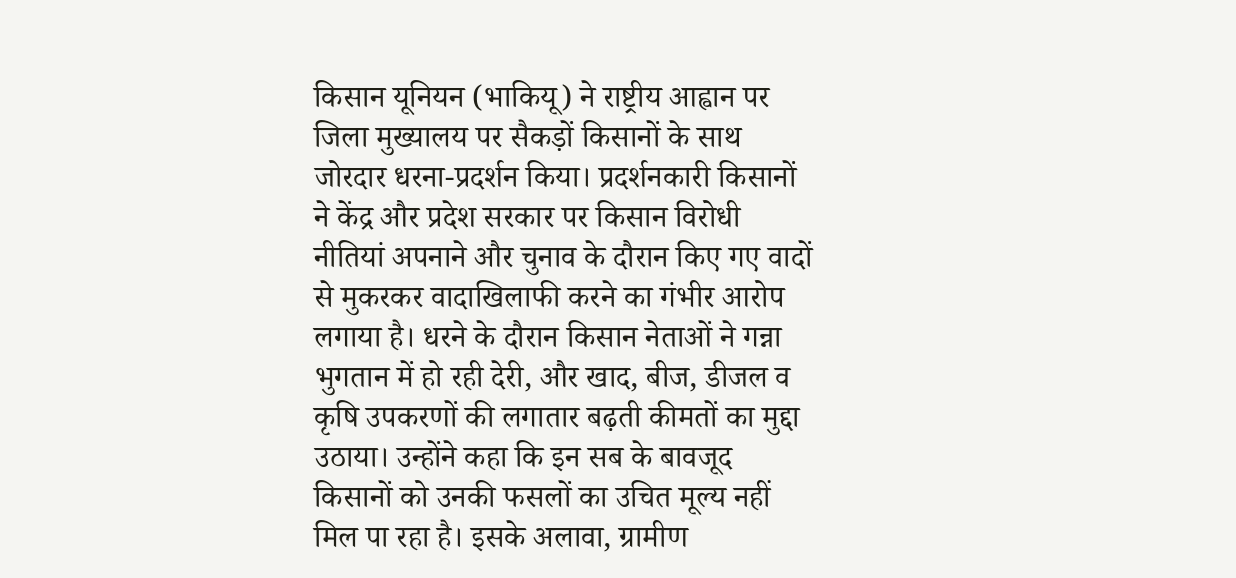किसान यूनियन (भाकियू) ने राष्ट्रीय आह्वान पर जिला मुख्यालय पर सैकड़ों किसानों के साथ जोरदार धरना-प्रदर्शन किया। प्रदर्शनकारी किसानों ने केंद्र और प्रदेश सरकार पर किसान विरोधी नीतियां अपनाने और चुनाव के दौरान किए गए वादों से मुकरकर वादाखिलाफी करने का गंभीर आरोप लगाया है। धरने के दौरान किसान नेताओं ने गन्ना भुगतान में हो रही देरी, और खाद, बीज, डीजल व कृषि उपकरणों की लगातार बढ़ती कीमतों का मुद्दा उठाया। उन्होंने कहा कि इन सब के बावजूद किसानों को उनकी फसलों का उचित मूल्य नहीं मिल पा रहा है। इसके अलावा, ग्रामीण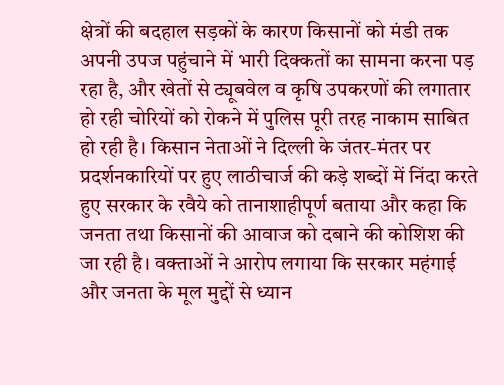क्षेत्रों की बदहाल सड़कों के कारण किसानों को मंडी तक अपनी उपज पहुंचाने में भारी दिक्कतों का सामना करना पड़ रहा है, और खेतों से ट्यूबवेल व कृषि उपकरणों की लगातार हो रही चोरियों को रोकने में पुलिस पूरी तरह नाकाम साबित हो रही है। किसान नेताओं ने दिल्ली के जंतर-मंतर पर प्रदर्शनकारियों पर हुए लाठीचार्ज की कड़े शब्दों में निंदा करते हुए सरकार के रवैये को तानाशाहीपूर्ण बताया और कहा कि जनता तथा किसानों की आवाज को दबाने की कोशिश की जा रही है। वक्ताओं ने आरोप लगाया कि सरकार महंगाई और जनता के मूल मुद्दों से ध्यान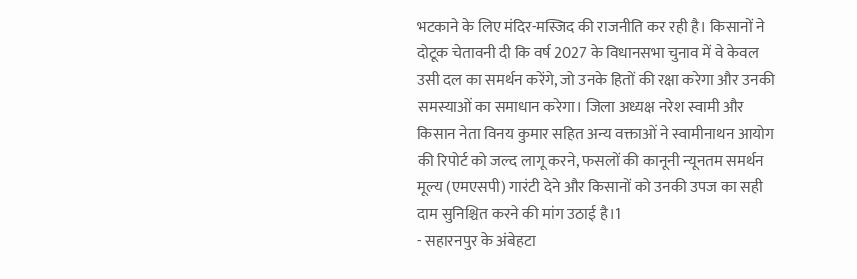भटकाने के लिए मंदिर-मस्जिद की राजनीति कर रही है। किसानों ने दोटूक चेतावनी दी कि वर्ष 2027 के विधानसभा चुनाव में वे केवल उसी दल का समर्थन करेंगे, जो उनके हितों की रक्षा करेगा और उनकी समस्याओं का समाधान करेगा। जिला अध्यक्ष नरेश स्वामी और किसान नेता विनय कुमार सहित अन्य वक्ताओं ने स्वामीनाथन आयोग की रिपोर्ट को जल्द लागू करने, फसलों की कानूनी न्यूनतम समर्थन मूल्य (एमएसपी) गारंटी देने और किसानों को उनकी उपज का सही दाम सुनिश्चित करने की मांग उठाई है।1
- सहारनपुर के अंबेहटा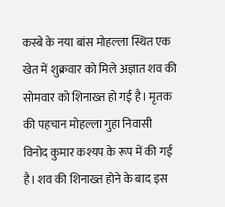कस्बे के नया बांस मोहल्ला स्थित एक खेत में शुक्रवार को मिले अज्ञात शव की सोमवार को शिनाख्त हो गई है। मृतक की पहचान मोहल्ला गुहा निवासी विनोद कुमार कश्यप के रूप में की गई है। शव की शिनाख्त होने के बाद इस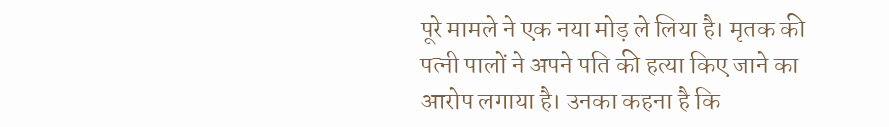पूरे मामले ने एक नया मोड़ ले लिया है। मृतक की पत्नी पालों ने अपने पति की हत्या किए जाने का आरोप लगाया है। उनका कहना है कि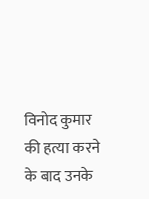विनोद कुमार की हत्या करने के बाद उनके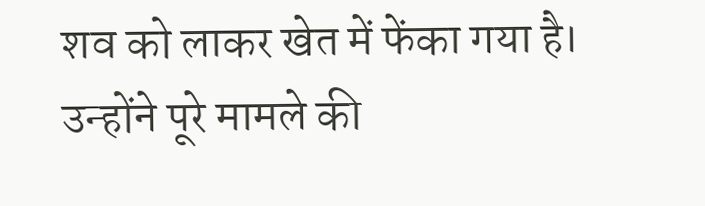शव को लाकर खेत में फेंका गया है। उन्होंने पूरे मामले की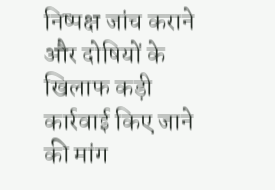निष्पक्ष जांच कराने और दोषियों के खिलाफ कड़ी कार्रवाई किए जाने की मांग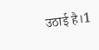उठाई है।1